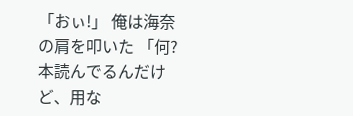「おぃ!」 俺は海奈の肩を叩いた 「何?本読んでるんだけど、用な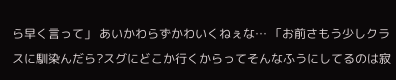ら早く言って」 あいかわらずかわいくねぇな… 「お前さもう少しクラスに馴染んだら?スグにどこか行くからってそんなふうにしてるのは寂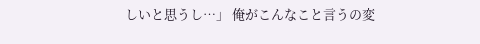しいと思うし…」 俺がこんなこと言うの変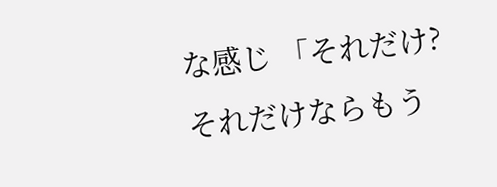な感じ 「それだけ?それだけならもう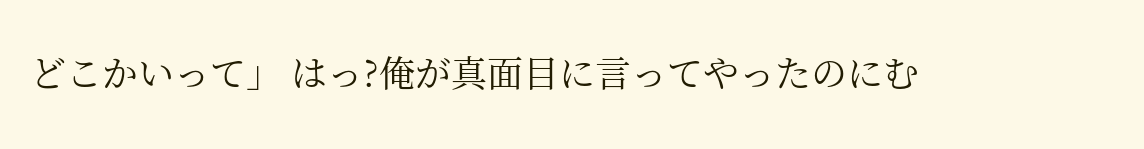どこかいって」 はっ?俺が真面目に言ってやったのにむ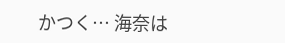かつく… 海奈は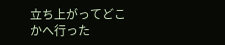立ち上がってどこかへ行った